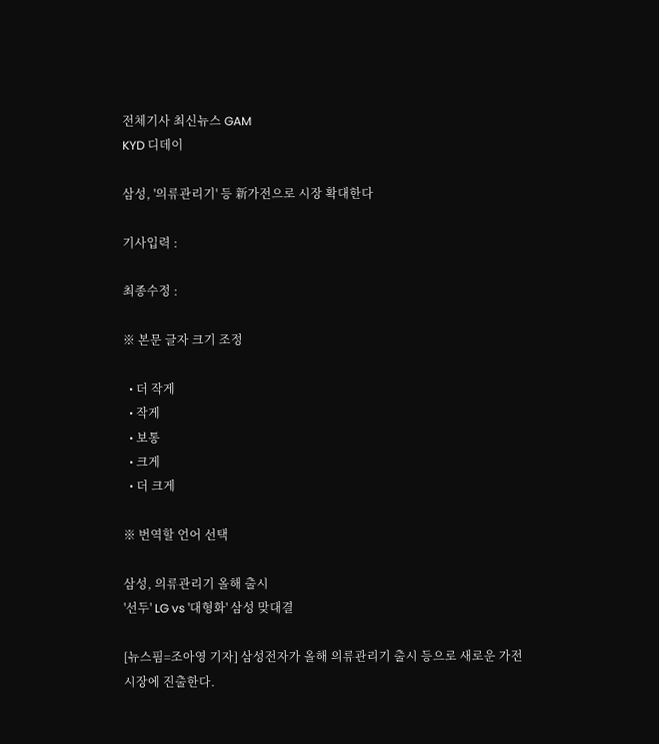전체기사 최신뉴스 GAM
KYD 디데이

삼성, '의류관리기' 등 新가전으로 시장 확대한다

기사입력 :

최종수정 :

※ 본문 글자 크기 조정

  • 더 작게
  • 작게
  • 보통
  • 크게
  • 더 크게

※ 번역할 언어 선택

삼성, 의류관리기 올해 출시
'선두' LG vs '대형화' 삼성 맞대결

[뉴스핌=조아영 기자] 삼성전자가 올해 의류관리기 출시 등으로 새로운 가전 시장에 진출한다.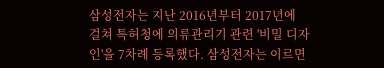삼성전자는 지난 2016년부터 2017년에 걸쳐 특허청에 의류관리기 관련 '비밀 디자인'을 7차례 등록했다. 삼성전자는 이르면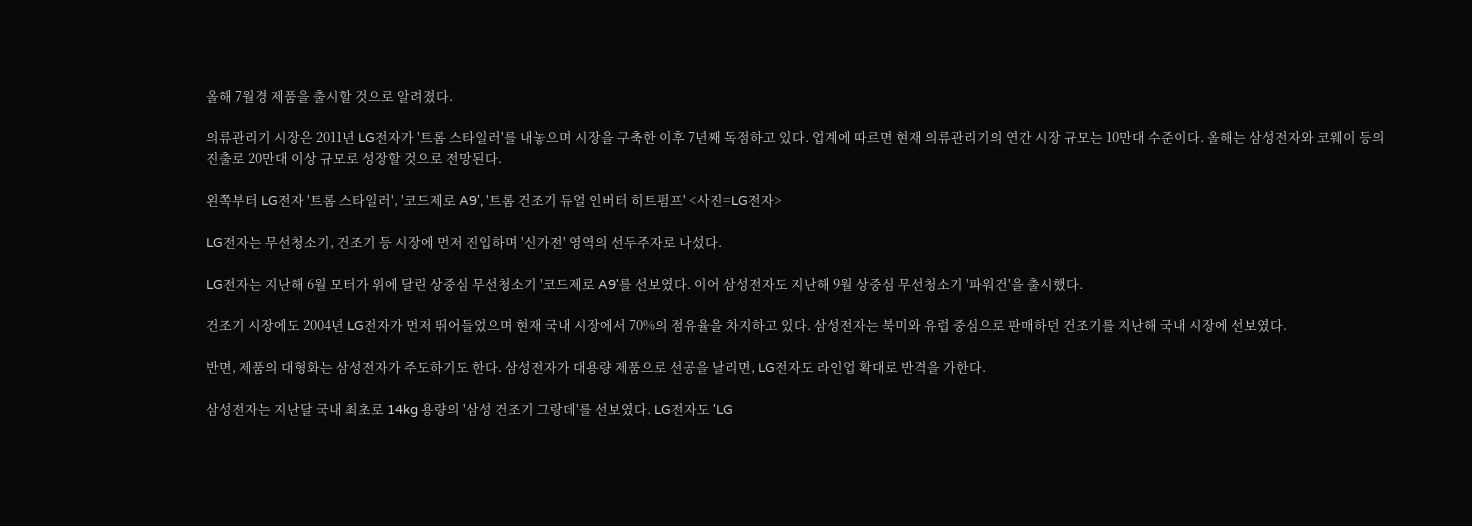올해 7월경 제품을 출시할 것으로 알려졌다.

의류관리기 시장은 2011년 LG전자가 '트롬 스타일러'를 내놓으며 시장을 구축한 이후 7년째 독점하고 있다. 업계에 따르면 현재 의류관리기의 연간 시장 규모는 10만대 수준이다. 올해는 삼성전자와 코웨이 등의 진출로 20만대 이상 규모로 성장할 것으로 전망된다.

왼쪽부터 LG전자 '트롬 스타일러', '코드제로 A9', '트롬 건조기 듀얼 인버터 히트펌프' <사진=LG전자>

LG전자는 무선청소기, 건조기 등 시장에 먼저 진입하며 '신가전' 영역의 선두주자로 나섰다.

LG전자는 지난해 6월 모터가 위에 달린 상중심 무선청소기 '코드제로 A9'를 선보였다. 이어 삼성전자도 지난해 9월 상중심 무선청소기 '파워건'을 출시했다.

건조기 시장에도 2004년 LG전자가 먼저 뛰어들었으며 현재 국내 시장에서 70%의 점유율을 차지하고 있다. 삼성전자는 북미와 유럽 중심으로 판매하던 건조기를 지난해 국내 시장에 선보였다.

반면, 제품의 대형화는 삼성전자가 주도하기도 한다. 삼성전자가 대용량 제품으로 선공을 날리면, LG전자도 라인업 확대로 반격을 가한다.

삼성전자는 지난달 국내 최초로 14kg 용량의 '삼성 건조기 그랑데'를 선보였다. LG전자도 'LG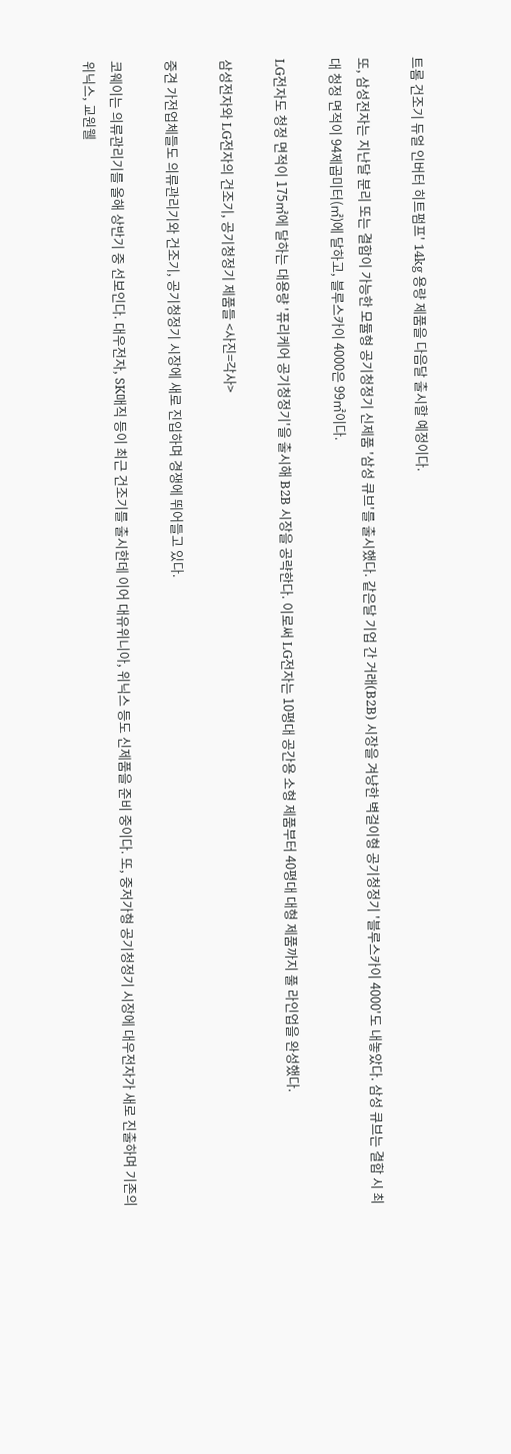트롬 건조기 듀얼 인버터 히트펌프' 14kg 용량 제품을 다음달 출시할 예정이다.

또, 삼성전자는 지난달 분리 또는 결합이 가능한 모듈형 공기청정기 신제품 '삼성 큐브'를 출시했다. 같은달 기업 간 거래(B2B) 시장을 겨냥한 벽걸이형 공기청정기 '블루스카이 4000'도 내놓았다. 삼성 큐브는 결합 시 최대 청정 면적이 94제곱미터(㎡)에 달하고, 블루스카이 4000은 99㎡이다.

LG전자도 청정 면적이 175㎡에 달하는 대용량 '퓨리케어 공기청정기'을 출시해 B2B 시장을 공략한다. 이로써 LG전자는 10평대 공간용 소형 제품부터 40평대 대형 제품까지 풀 라인업을 완성했다.

삼성전자와 LG전자의 건조기, 공기청정기 제품들 <사진=각사>

중견 가전업체들도 의류관리기와 건조기, 공기청정기 시장에 새로 진입하며 경쟁에 뛰어들고 있다.

코웨이는 의류관리기를 올해 상반기 중 선보인다. 대우전자, SK매직 등이 최근 건조기를 출시한데 이어 대유위니아, 위닉스 등도 신제품을 준비 중이다. 또, 중저가형 공기청정기 시장에 대우전자가 새로 진출하며 기존의 위닉스, 교원웰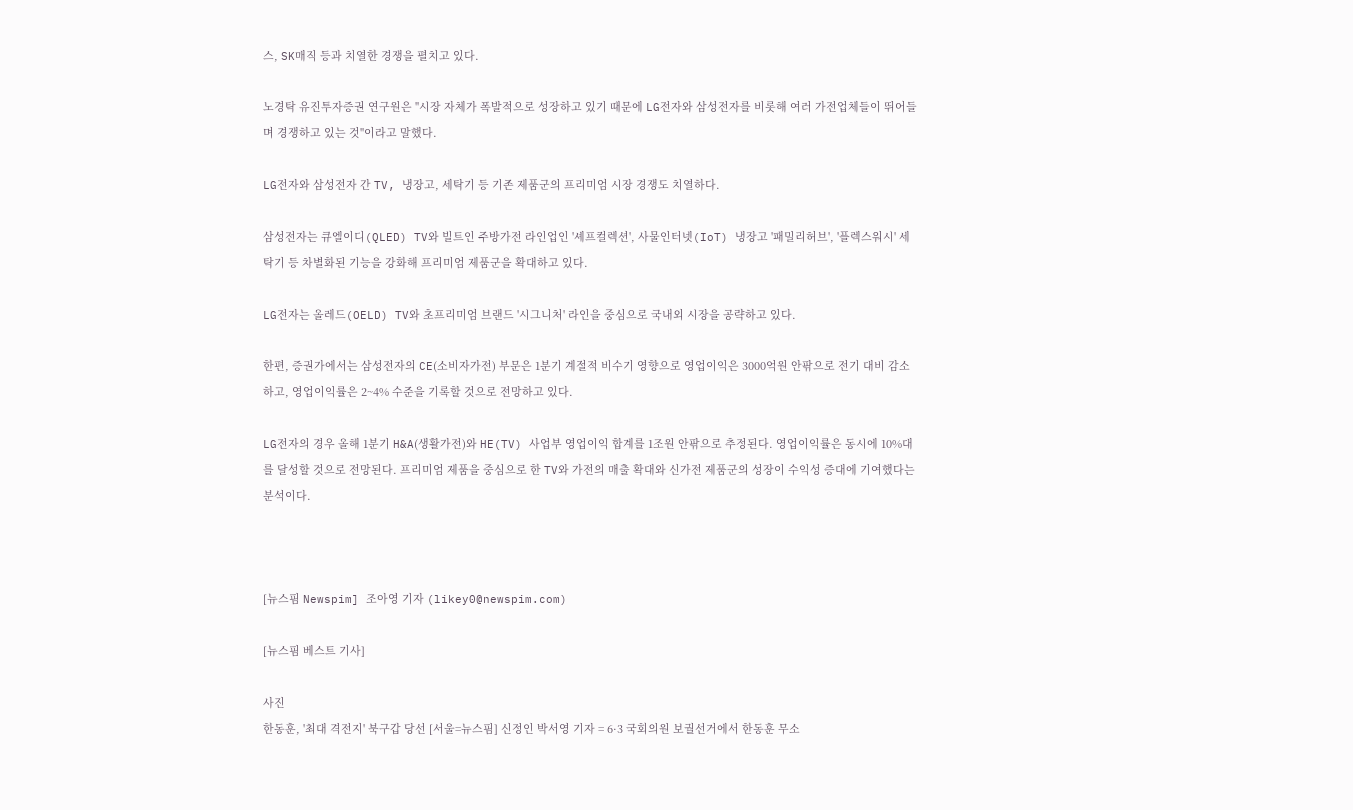스, SK매직 등과 치열한 경쟁을 펼치고 있다.

노경탁 유진투자증권 연구원은 "시장 자체가 폭발적으로 성장하고 있기 때문에 LG전자와 삼성전자를 비롯해 여러 가전업체들이 뛰어들며 경쟁하고 있는 것"이라고 말했다.

LG전자와 삼성전자 간 TV, 냉장고, 세탁기 등 기존 제품군의 프리미엄 시장 경쟁도 치열하다.

삼성전자는 큐엘이디(QLED) TV와 빌트인 주방가전 라인업인 '셰프컬렉션', 사물인터넷(IoT) 냉장고 '패밀리허브', '플렉스워시' 세탁기 등 차별화된 기능을 강화해 프리미엄 제품군을 확대하고 있다.

LG전자는 올레드(OELD) TV와 초프리미엄 브랜드 '시그니처' 라인을 중심으로 국내외 시장을 공략하고 있다.

한편, 증권가에서는 삼성전자의 CE(소비자가전) 부문은 1분기 계절적 비수기 영향으로 영업이익은 3000억원 안팎으로 전기 대비 감소하고, 영업이익률은 2~4% 수준을 기록할 것으로 전망하고 있다.

LG전자의 경우 올해 1분기 H&A(생활가전)와 HE(TV) 사업부 영업이익 합계를 1조원 안팎으로 추정된다. 영업이익률은 동시에 10%대를 달성할 것으로 전망된다. 프리미엄 제품을 중심으로 한 TV와 가전의 매출 확대와 신가전 제품군의 성장이 수익성 증대에 기여했다는 분석이다.



[뉴스핌 Newspim] 조아영 기자 (likey0@newspim.com)

[뉴스핌 베스트 기사]

사진
한동훈, '최대 격전지' 북구갑 당선 [서울=뉴스핌] 신정인 박서영 기자 = 6·3 국회의원 보궐선거에서 한동훈 무소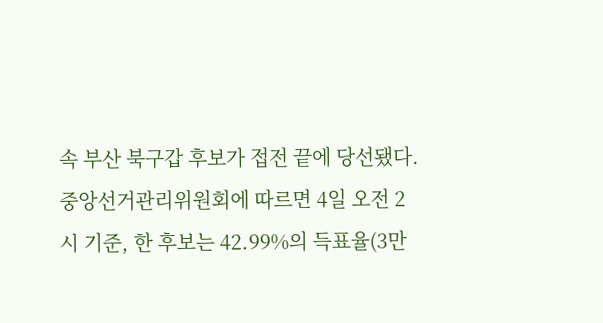속 부산 북구갑 후보가 접전 끝에 당선됐다. 중앙선거관리위원회에 따르면 4일 오전 2시 기준, 한 후보는 42.99%의 득표율(3만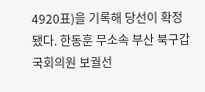4920표)을 기록해 당선이 확정됐다. 한동훈 무소속 부산 북구갑 국회의원 보궐선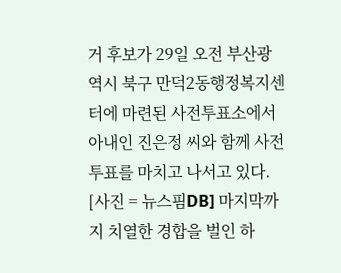거 후보가 29일 오전 부산광역시 북구 만덕2동행정복지센터에 마련된 사전투표소에서 아내인 진은정 씨와 함께 사전투표를 마치고 나서고 있다. [사진 = 뉴스핌DB] 마지막까지 치열한 경합을 벌인 하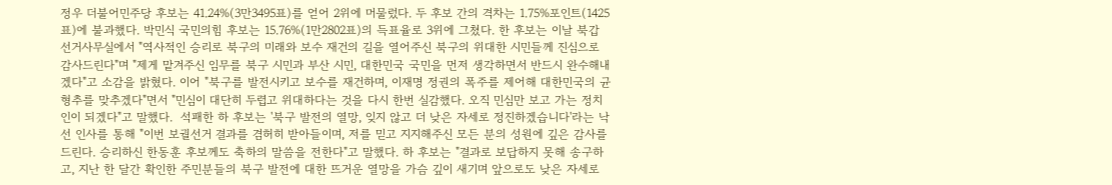정우 더불어민주당 후보는 41.24%(3만3495표)를 얻어 2위에 머물렀다. 두 후보 간의 격차는 1.75%포인트(1425표)에 불과했다. 박민식 국민의힘 후보는 15.76%(1만2802표)의 득표율로 3위에 그쳤다. 한 후보는 이날 북갑 선거사무실에서 "역사적인 승리로 북구의 미래와 보수 재건의 길을 열어주신 북구의 위대한 시민들께 진심으로 감사드린다"며 "제게 맡겨주신 임무를 북구 시민과 부산 시민, 대한민국 국민을 먼저 생각하면서 반드시 완수해내겠다"고 소감을 밝혔다. 이어 "북구를 발전시키고 보수를 재건하며, 이재명 정권의 폭주를 제어해 대한민국의 균형추를 맞추겠다"면서 "민심이 대단히 두렵고 위대하다는 것을 다시 한번 실감했다. 오직 민심만 보고 가는 정치인이 되겠다"고 말했다.  석패한 하 후보는 '북구 발전의 열망, 잊지 않고 더 낮은 자세로 정진하겠습니다'라는 낙선 인사를 통해 "이번 보궐선거 결과를 겸허히 받아들이며, 저를 믿고 지지해주신 모든 분의 성원에 깊은 감사를 드린다. 승리하신 한동훈 후보께도 축하의 말씀을 전한다"고 말했다. 하 후보는 "결과로 보답하지 못해 송구하고, 지난 한 달간 확인한 주민분들의 북구 발전에 대한 뜨거운 열망을 가슴 깊이 새기며 앞으로도 낮은 자세로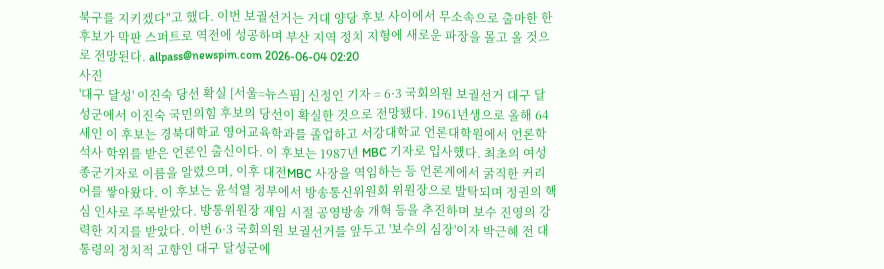북구를 지키겠다"고 했다. 이번 보궐선거는 거대 양당 후보 사이에서 무소속으로 출마한 한 후보가 막판 스퍼트로 역전에 성공하며 부산 지역 정치 지형에 새로운 파장을 몰고 올 것으로 전망된다. allpass@newspim.com 2026-06-04 02:20
사진
'대구 달성' 이진숙 당선 확실 [서울=뉴스핌] 신정인 기자 = 6·3 국회의원 보궐선거 대구 달성군에서 이진숙 국민의힘 후보의 당선이 확실한 것으로 전망됐다. 1961년생으로 올해 64세인 이 후보는 경북대학교 영어교육학과를 졸업하고 서강대학교 언론대학원에서 언론학 석사 학위를 받은 언론인 출신이다. 이 후보는 1987년 MBC 기자로 입사했다. 최초의 여성 종군기자로 이름을 알렸으며, 이후 대전MBC 사장을 역임하는 등 언론계에서 굵직한 커리어를 쌓아왔다. 이 후보는 윤석열 정부에서 방송통신위원회 위원장으로 발탁되며 정권의 핵심 인사로 주목받았다. 방통위원장 재임 시절 공영방송 개혁 등을 추진하며 보수 진영의 강력한 지지를 받았다. 이번 6·3 국회의원 보궐선거를 앞두고 '보수의 심장'이자 박근혜 전 대통령의 정치적 고향인 대구 달성군에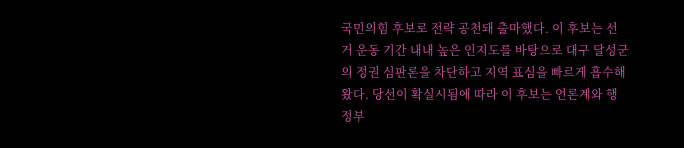국민의힘 후보로 전략 공천돼 출마했다. 이 후보는 선거 운동 기간 내내 높은 인지도를 바탕으로 대구 달성군의 정권 심판론을 차단하고 지역 표심을 빠르게 흡수해 왔다. 당선이 확실시됨에 따라 이 후보는 언론계와 행정부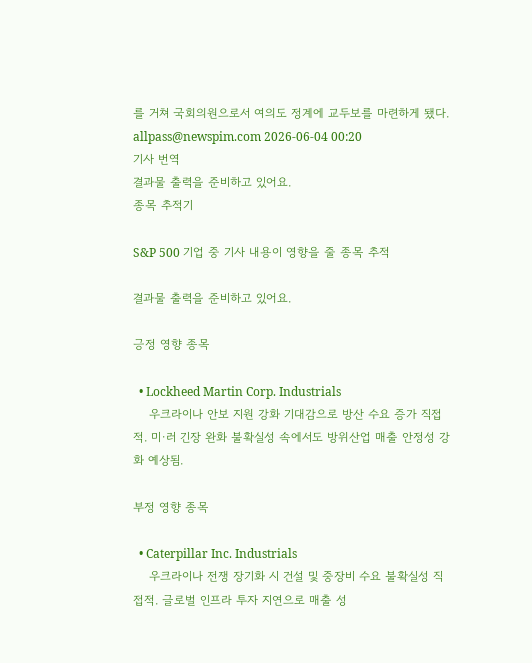를 거쳐 국회의원으로서 여의도 정계에 교두보를 마련하게 됐다. allpass@newspim.com 2026-06-04 00:20
기사 번역
결과물 출력을 준비하고 있어요.
종목 추적기

S&P 500 기업 중 기사 내용이 영향을 줄 종목 추적

결과물 출력을 준비하고 있어요.

긍정 영향 종목

  • Lockheed Martin Corp. Industrials
    우크라이나 안보 지원 강화 기대감으로 방산 수요 증가 직접적. 미·러 긴장 완화 불확실성 속에서도 방위산업 매출 안정성 강화 예상됨.

부정 영향 종목

  • Caterpillar Inc. Industrials
    우크라이나 전쟁 장기화 시 건설 및 중장비 수요 불확실성 직접적. 글로벌 인프라 투자 지연으로 매출 성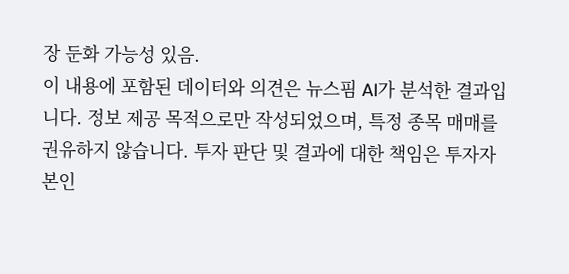장 둔화 가능성 있음.
이 내용에 포함된 데이터와 의견은 뉴스핌 AI가 분석한 결과입니다. 정보 제공 목적으로만 작성되었으며, 특정 종목 매매를 권유하지 않습니다. 투자 판단 및 결과에 대한 책임은 투자자 본인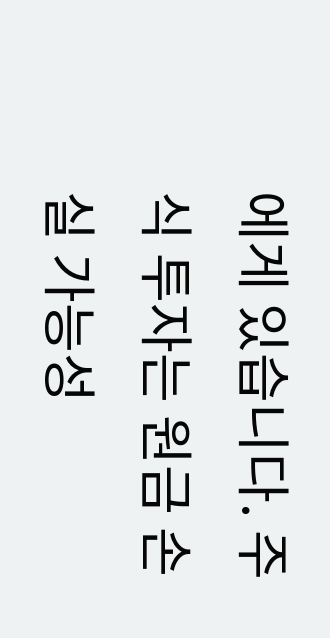에게 있습니다. 주식 투자는 원금 손실 가능성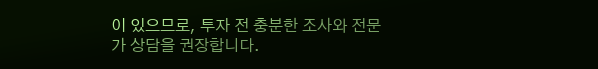이 있으므로, 투자 전 충분한 조사와 전문가 상담을 권장합니다.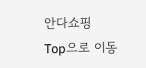안다쇼핑
Top으로 이동